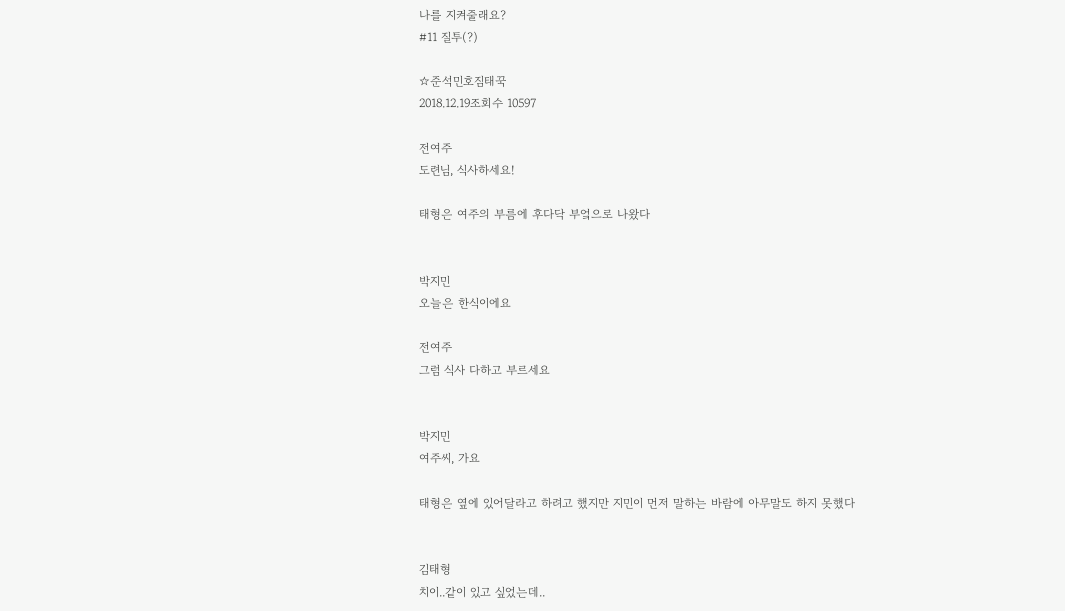나를 지켜줄래요?
#11 질투(?)

☆준석민호짐태꾹
2018.12.19조회수 10597

전여주
도련님, 식사하세요!

태형은 여주의 부름에 후다닥 부엌으로 나왔다


박지민
오늘은 한식이에요

전여주
그럼 식사 다하고 부르세요


박지민
여주씨, 가요

태형은 옆에 있어달라고 하려고 했지만 지민이 먼저 말하는 바람에 아무말도 하지 못했다


김태형
치이..같이 있고 싶었는데..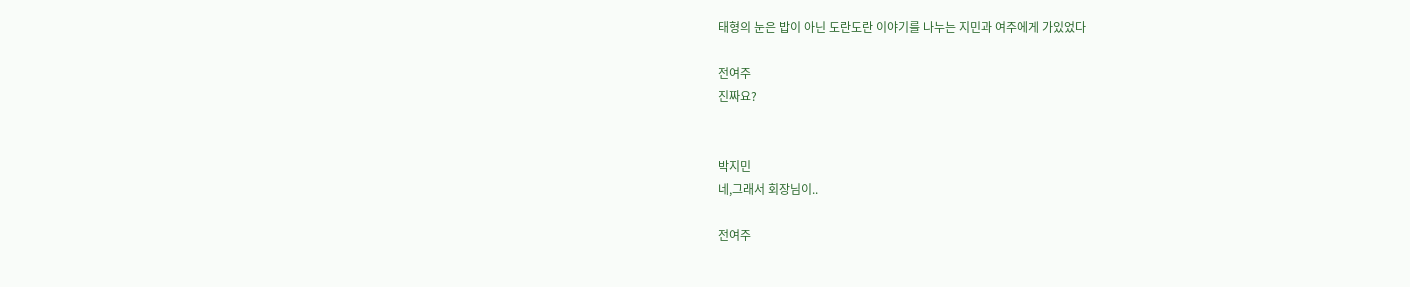태형의 눈은 밥이 아닌 도란도란 이야기를 나누는 지민과 여주에게 가있었다

전여주
진짜요?


박지민
네,그래서 회장님이..

전여주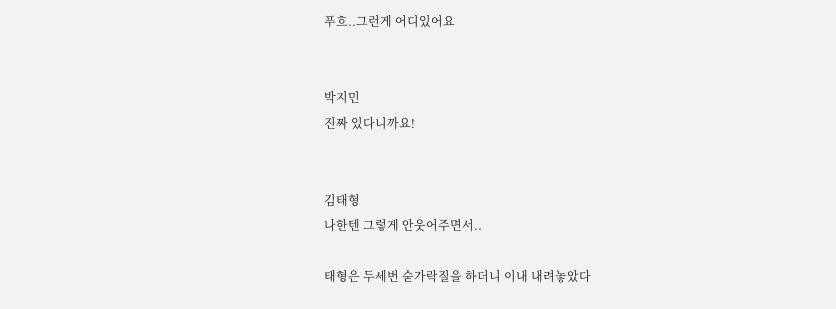푸흐..그런게 어디있어요


박지민
진짜 있다니까요!


김태형
나한텐 그렇게 안웃어주면서..

태형은 두세번 숟가락질을 하더니 이내 내려놓았다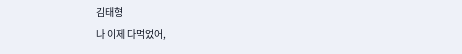김태형
나 이제 다먹었어,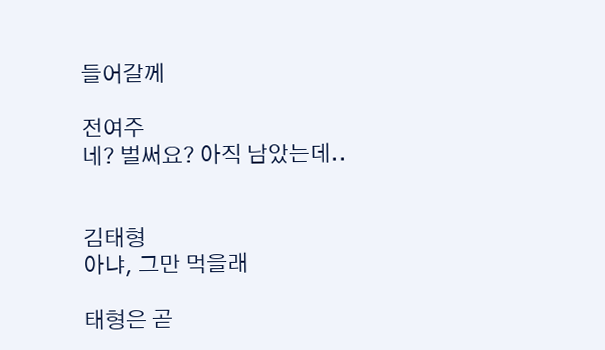들어갈께

전여주
네? 벌써요? 아직 남았는데..


김태형
아냐, 그만 먹을래

태형은 곧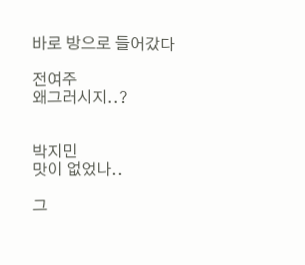바로 방으로 들어갔다

전여주
왜그러시지..?


박지민
맛이 없었나..

그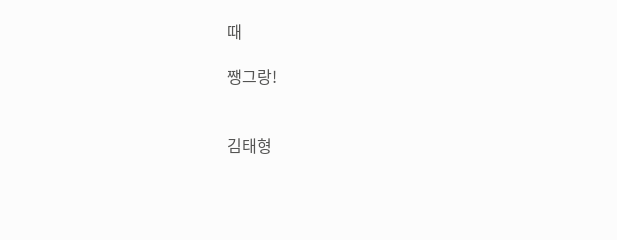때

쨍그랑!


김태형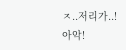ㅈ..저리가..! 아악!